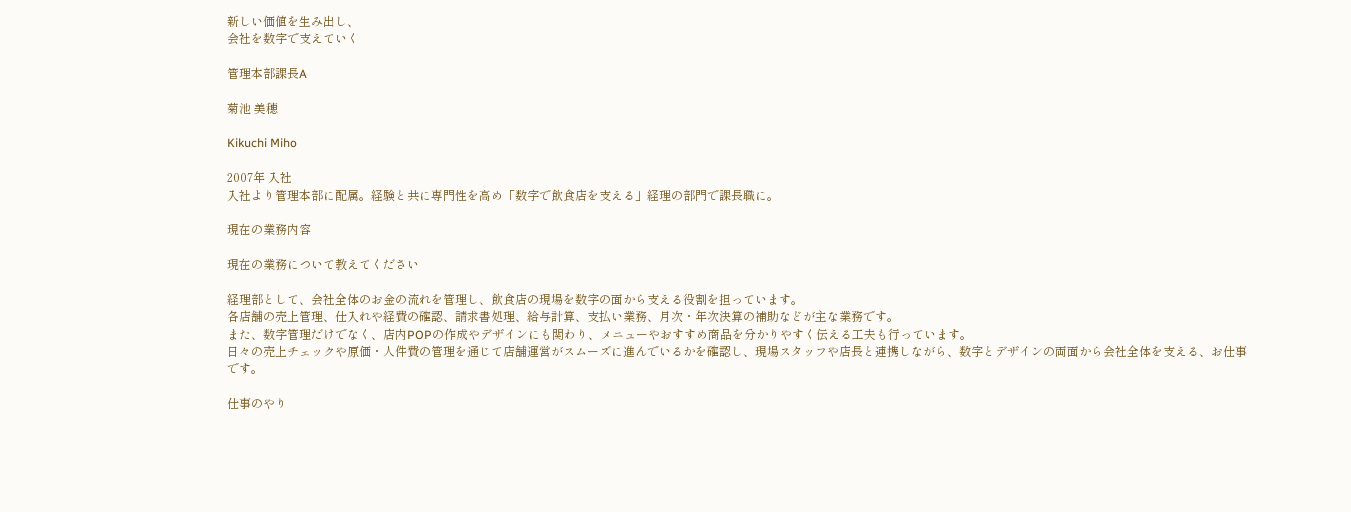新しい価値を生み出し、
会社を数字で支えていく

管理本部課長A

菊池 美穂

Kikuchi Miho

2007年 入社
入社より管理本部に配属。経験と共に専門性を高め「数字で飲食店を支える」経理の部門で課長職に。

現在の業務内容

現在の業務について教えてください

経理部として、会社全体のお金の流れを管理し、飲食店の現場を数字の面から支える役割を担っています。
各店舗の売上管理、仕入れや経費の確認、請求書処理、給与計算、支払い業務、月次・年次決算の補助などが主な業務です。
また、数字管理だけでなく、店内POPの作成やデザインにも関わり、メニューやおすすめ商品を分かりやすく伝える工夫も行っています。
日々の売上チェックや原価・人件費の管理を通じて店舗運営がスムーズに進んでいるかを確認し、現場スタッフや店長と連携しながら、数字とデザインの両面から会社全体を支える、お仕事です。

仕事のやり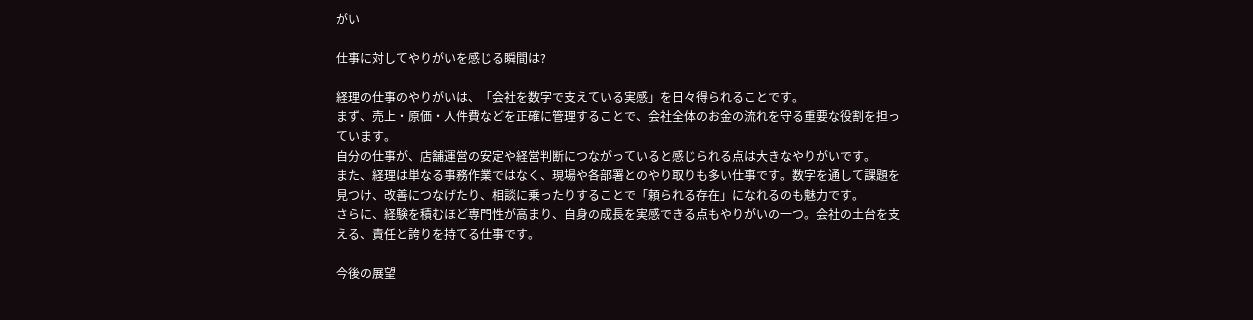がい

仕事に対してやりがいを感じる瞬間は?

経理の仕事のやりがいは、「会社を数字で支えている実感」を日々得られることです。
まず、売上・原価・人件費などを正確に管理することで、会社全体のお金の流れを守る重要な役割を担っています。
自分の仕事が、店舗運営の安定や経営判断につながっていると感じられる点は大きなやりがいです。
また、経理は単なる事務作業ではなく、現場や各部署とのやり取りも多い仕事です。数字を通して課題を見つけ、改善につなげたり、相談に乗ったりすることで「頼られる存在」になれるのも魅力です。
さらに、経験を積むほど専門性が高まり、自身の成長を実感できる点もやりがいの一つ。会社の土台を支える、責任と誇りを持てる仕事です。

今後の展望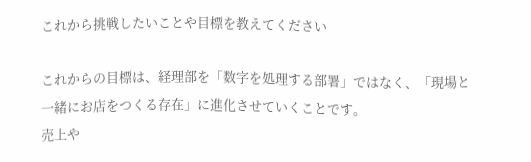これから挑戦したいことや目標を教えてください

これからの目標は、経理部を「数字を処理する部署」ではなく、「現場と一緒にお店をつくる存在」に進化させていくことです。
売上や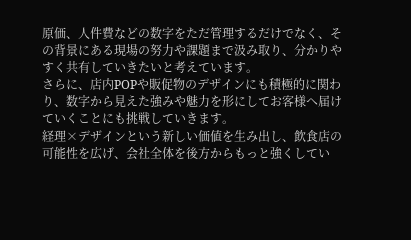原価、人件費などの数字をただ管理するだけでなく、その背景にある現場の努力や課題まで汲み取り、分かりやすく共有していきたいと考えています。
さらに、店内POPや販促物のデザインにも積極的に関わり、数字から見えた強みや魅力を形にしてお客様へ届けていくことにも挑戦していきます。
経理×デザインという新しい価値を生み出し、飲食店の可能性を広げ、会社全体を後方からもっと強くしてい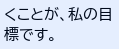くことが、私の目標です。